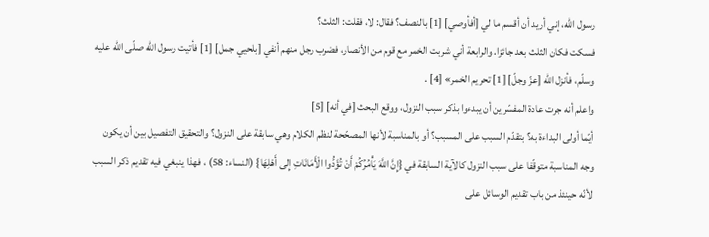رسول الله، إني أريد أن أقسم ما لي [أفأوصي] [1] بالنصف؟ فقال: لا، فقلت: الثلث؟
فسكت فكان الثلث بعد جائزا. والرابعة أني شربت الخمر مع قوم من الأنصار، فضرب رجل منهم أنفي [بلحيي جمل] [1] فأتيت رسول الله صلّى الله عليه وسلّم، فأنزل الله [عزّ وجلّ] [1] تحريم الخمر» [4] .
واعلم أنه جرت عادة المفسّرين أن يبدءوا بذكر سبب النزول، ووقع البحث [في أنه] [5]
أيّما أولى البداءة به؟ بتقدّم السبب على المسبب؟ أو بالمناسبة لأنها المصحّحة لنظم الكلام وهي سابقة على النزول؟ والتحقيق التفصيل بين أن يكون وجه المناسبة متوقّفا على سبب النزول كالآية السابقة في {إِنَّ اللَّهَ يَأْمُرُكُمْ أَنْ تُؤَدُّوا الْأَمَانَاتِ إِلى أَهْلِهَا} (النساء: 58) ، فهذا ينبغي فيه تقديم ذكر السبب لأنّه حينئذ من باب تقديم الوسائل على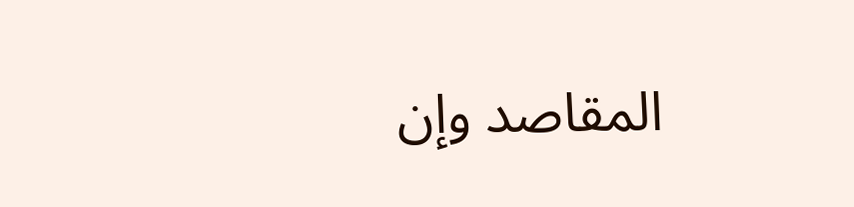المقاصد وإن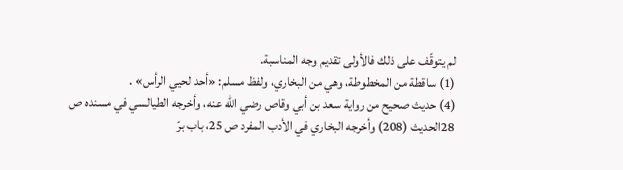لم يتوقّف على ذلك فالأولى تقديم وجه المناسبة.
(1) ساقطة من المخطوطة، وهي من البخاري، ولفظ مسلم: «أحد لحيي الرأس» .
(4) حديث صحيح من رواية سعد بن أبي وقاص رضي الله عنه، وأخرجه الطيالسي في مسنده ص 28الحديث (208) وأخرجه البخاري في الأدب المفرد ص 25، باب برّ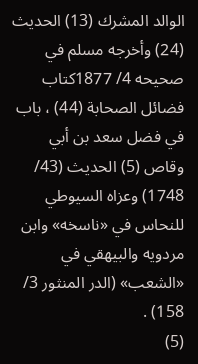الوالد المشرك (13) الحديث (24) وأخرجه مسلم في صحيحه 4/ 1877كتاب فضائل الصحابة (44) ، باب في فضل سعد بن أبي وقاص (5) الحديث (43/ 1748) وعزاه السيوطي للنحاس في «ناسخه» وابن مردويه والبيهقي في «الشعب» (الدر المنثور 3/ 158) .
(5)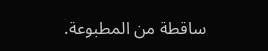ساقطة من المطبوعة.